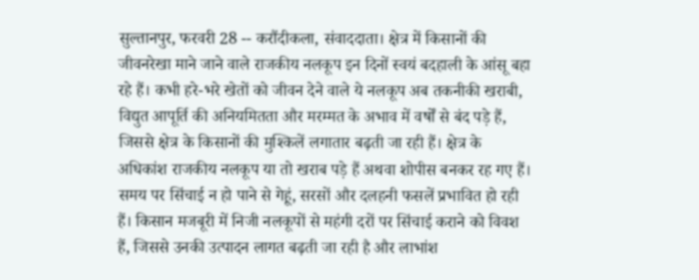सुल्तानपुर, फरवरी 28 -- करौंदीकला, संवाददाता। क्षेत्र में किसानों की जीवनरेखा माने जाने वाले राजकीय नलकूप इन दिनों स्वयं बदहाली के आंसू बहा रहे हैं। कभी हरे-भरे खेतों को जीवन देने वाले ये नलकूप अब तकनीकी खराबी, विद्युत आपूर्ति की अनियमितता और मरम्मत के अभाव में वर्षों से बंद पड़े हैं, जिससे क्षेत्र के किसानों की मुश्किलें लगातार बढ़ती जा रही हैं। क्षेत्र के अधिकांश राजकीय नलकूप या तो खराब पड़े हैं अथवा शोपीस बनकर रह गए हैं। समय पर सिंचाई न हो पाने से गेहूं, सरसों और दलहनी फसलें प्रभावित हो रही हैं। किसान मजबूरी में निजी नलकूपों से महंगी दरों पर सिंचाई कराने को विवश हैं, जिससे उनकी उत्पादन लागत बढ़ती जा रही है और लाभांश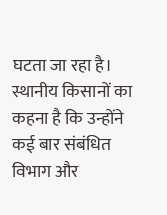घटता जा रहा है। स्थानीय किसानों का कहना है कि उन्होंने कई बार संबंधित विभाग और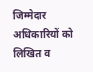जिम्मेदार अधिकारियों को लिखित व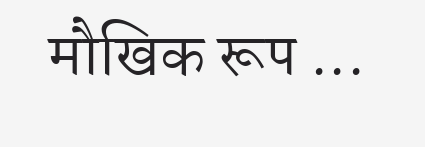मौखिक रूप ...